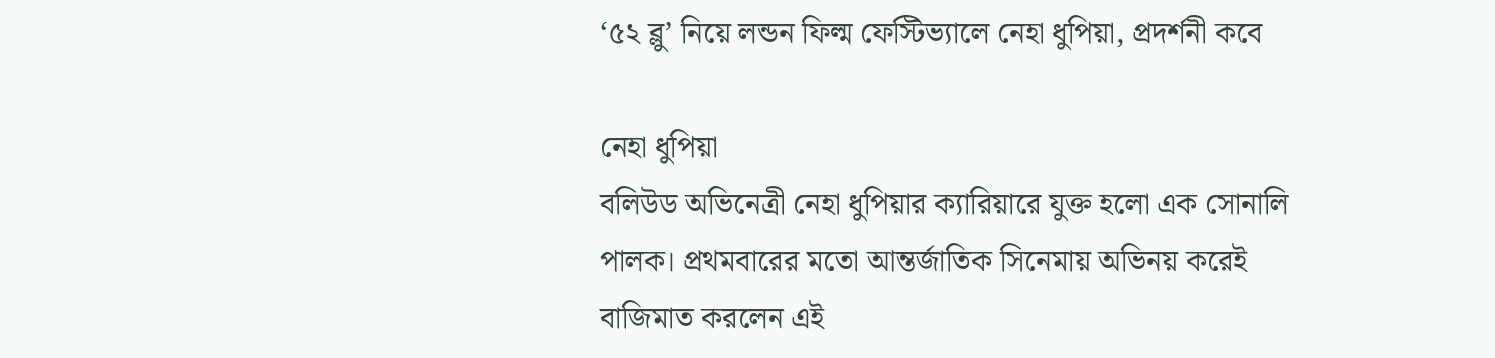‘৫২ ব্লু’ নিয়ে লন্ডন ফিল্ম ফেস্টিভ্যালে নেহা ধুপিয়া, প্রদর্শনী কবে

নেহা ধুপিয়া
বলিউড অভিনেত্রী নেহা ধুপিয়ার ক্যারিয়ারে যুক্ত হলো এক সোনালি পালক। প্রথমবারের মতো আন্তর্জাতিক সিনেমায় অভিনয় করেই বাজিমাত করলেন এই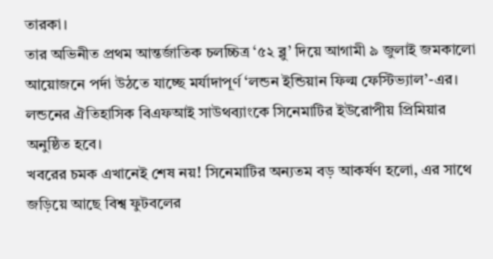তারকা।
তার অভিনীত প্রথম আন্তর্জাতিক চলচ্চিত্র ‘৫২ ব্লু’ দিয়ে আগামী ৯ জুলাই জমকালো আয়োজনে পর্দা উঠতে যাচ্ছে মর্যাদাপূর্ণ ‘লন্ডন ইন্ডিয়ান ফিল্ম ফেস্টিভ্যাল’-এর। লন্ডনের ঐতিহাসিক বিএফআই সাউথব্যাংকে সিনেমাটির ইউরোপীয় প্রিমিয়ার অনুষ্ঠিত হবে।
খবরের চমক এখানেই শেষ নয়! সিনেমাটির অন্যতম বড় আকর্ষণ হলো, এর সাথে জড়িয়ে আছে বিশ্ব ফুটবলের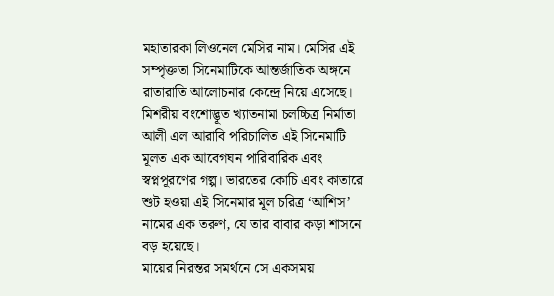মহাতারকা লিওনেল মেসির নাম। মেসির এই সম্পৃক্ততা সিনেমাটিকে আন্তর্জাতিক অঙ্গনে রাতারাতি আলোচনার কেন্দ্রে নিয়ে এসেছে।
মিশরীয় বংশোদ্ভূত খ্যাতনামা চলচ্চিত্র নির্মাতা আলী এল আরাবি পরিচালিত এই সিনেমাটি মূলত এক আবেগঘন পারিবারিক এবং স্বপ্নপূরণের গল্প। ভারতের কোচি এবং কাতারে শুট হওয়া এই সিনেমার মূল চরিত্র ‘আশিস’ নামের এক তরুণ, যে তার বাবার কড়া শাসনে বড় হয়েছে।
মায়ের নিরন্তর সমর্থনে সে একসময়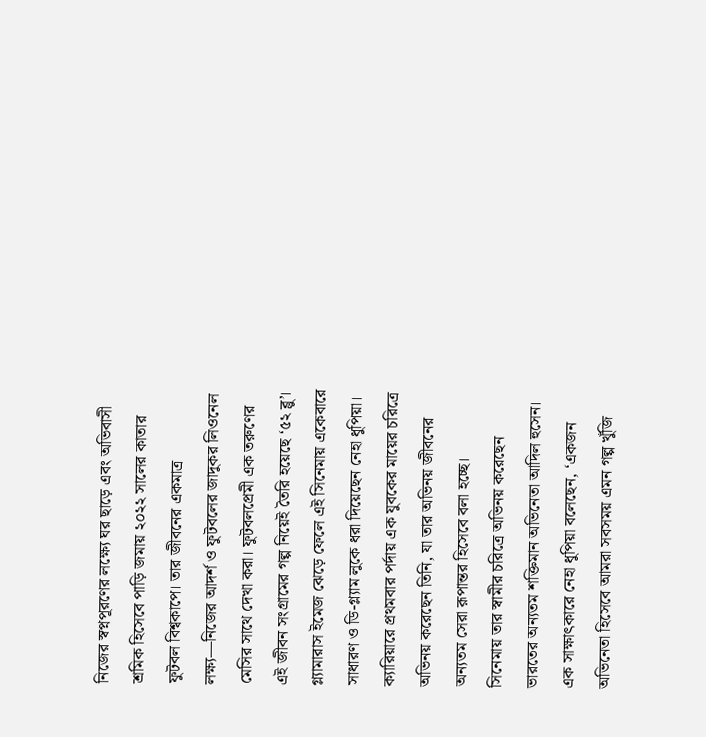নিজের স্বপ্নপূরণের লক্ষ্যে ঘর ছাড়ে এবং অভিবাসী শ্রমিক হিসেবে পাড়ি জমায় ২০২২ সালের কাতার ফুটবল বিশ্বকাপে। তার জীবনের একমাত্র লক্ষ্য—নিজের আদর্শ ও ফুটবলের জাদুকর লিওনেল মেসির সাথে দেখা করা। ফুটবলপ্রেমী এক তরুণের এই জীবন সংগ্রামের গল্প নিয়েই তৈরি হয়েছে ‘৫২ ব্লু’।
গ্ল্যামারাস ইমেজ ঝেড়ে ফেলে এই সিনেমায় একেবারে সাধারণ ও ডি-গ্ল্যাম লুকে ধরা দিয়েছেন নেহা ধুপিয়া। ক্যারিয়ারে প্রথমবার পর্দায় এক যুবকের মায়ের চরিত্রে অভিনয় করেছেন তিনি, যা তার অভিনয় জীবনের অন্যতম সেরা রূপান্তর হিসেবে বলা হচ্ছে।
সিনেমায় তার স্বামীর চরিত্রে অভিনয় করেছেন ভারতের অন্যতম শক্তিমান অভিনেতা আদিল হুসেন।
এক সাক্ষাৎকারে নেহা ধুপিয়া বলেছেন, ‘একজন অভিনেতা হিসেবে আমরা সবসময় এমন গল্প খুঁজি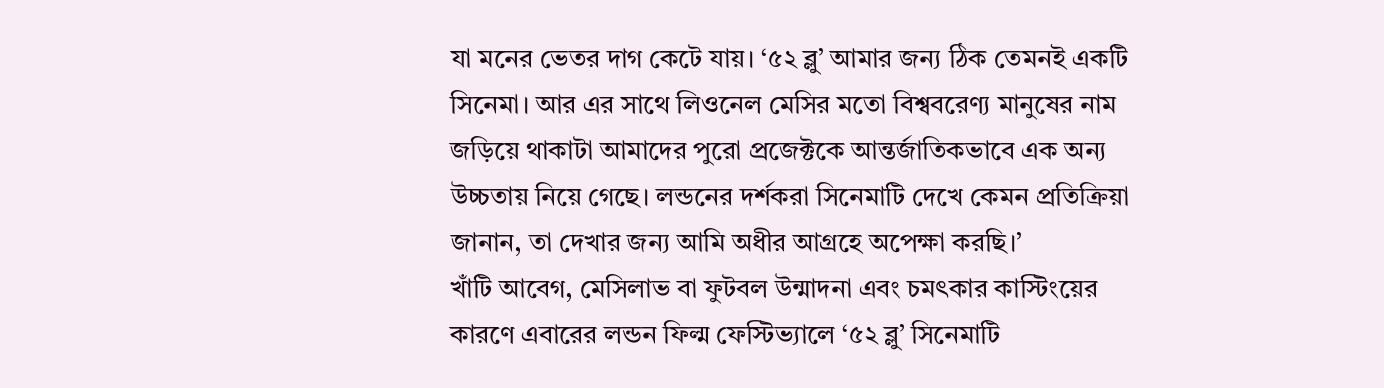যা মনের ভেতর দাগ কেটে যায়। ‘৫২ ব্লু’ আমার জন্য ঠিক তেমনই একটি সিনেমা। আর এর সাথে লিওনেল মেসির মতো বিশ্ববরেণ্য মানুষের নাম জড়িয়ে থাকাটা আমাদের পুরো প্রজেক্টকে আন্তর্জাতিকভাবে এক অন্য উচ্চতায় নিয়ে গেছে। লন্ডনের দর্শকরা সিনেমাটি দেখে কেমন প্রতিক্রিয়া জানান, তা দেখার জন্য আমি অধীর আগ্রহে অপেক্ষা করছি।’
খাঁটি আবেগ, মেসিলাভ বা ফুটবল উন্মাদনা এবং চমৎকার কাস্টিংয়ের কারণে এবারের লন্ডন ফিল্ম ফেস্টিভ্যালে ‘৫২ ব্লু’ সিনেমাটি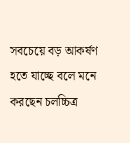সবচেয়ে বড় আকর্ষণ হতে যাচ্ছে বলে মনে করছেন চলচ্চিত্র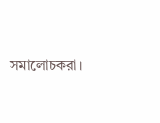সমালোচকরা।